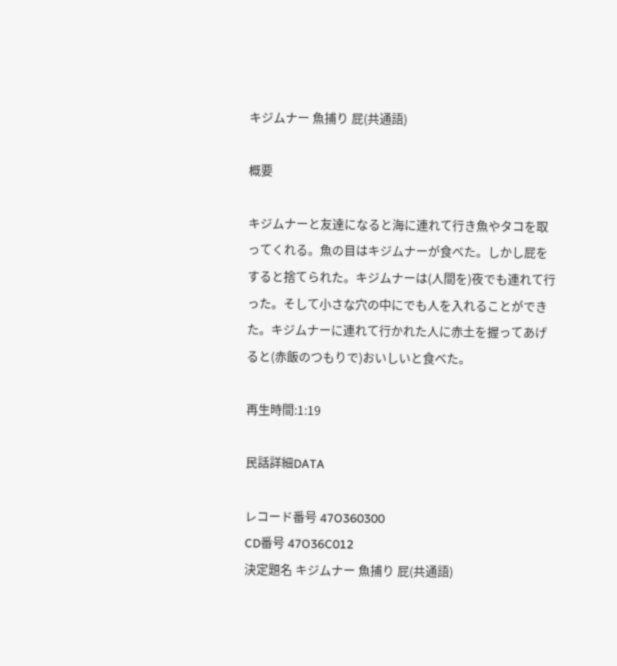キジムナー 魚捕り 屁(共通語)

概要

キジムナーと友達になると海に連れて行き魚やタコを取ってくれる。魚の目はキジムナーが食べた。しかし屁をすると捨てられた。キジムナーは(人間を)夜でも連れて行った。そして小さな穴の中にでも人を入れることができた。キジムナーに連れて行かれた人に赤土を握ってあげると(赤飯のつもりで)おいしいと食べた。

再生時間:1:19

民話詳細DATA

レコード番号 47O360300
CD番号 47O36C012
決定題名 キジムナー 魚捕り 屁(共通語)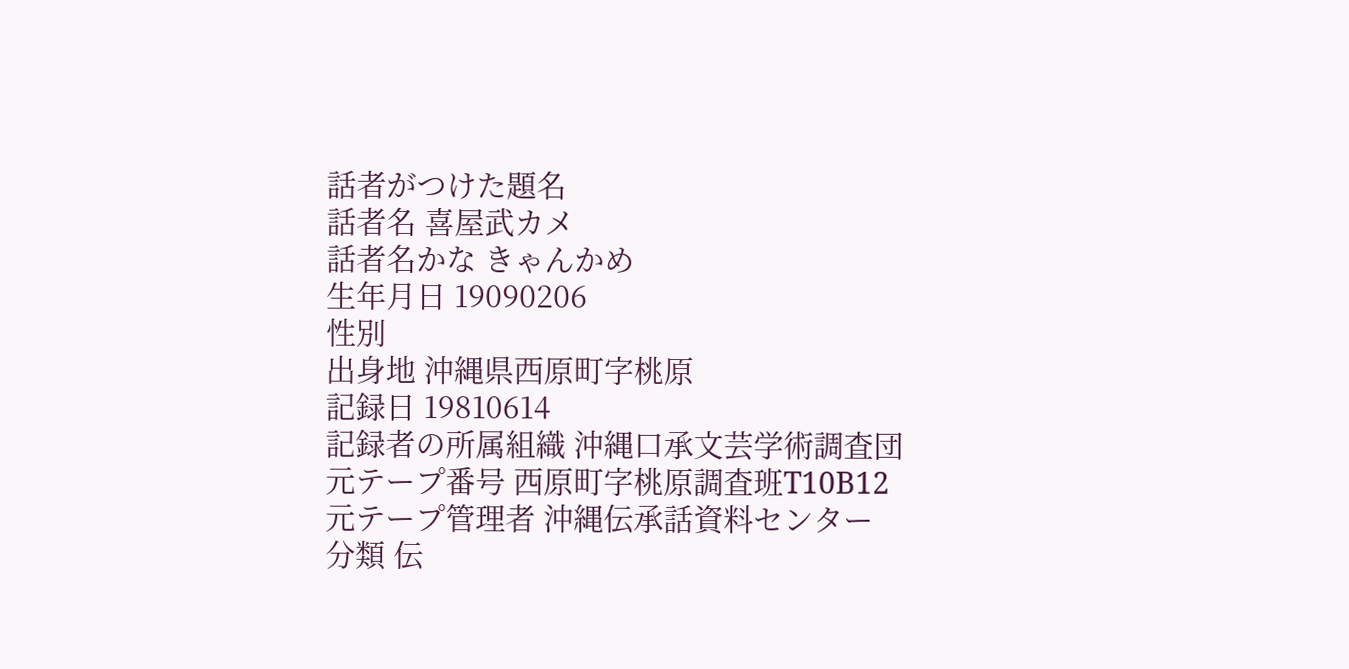話者がつけた題名
話者名 喜屋武カメ
話者名かな きゃんかめ
生年月日 19090206
性別
出身地 沖縄県西原町字桃原
記録日 19810614
記録者の所属組織 沖縄口承文芸学術調査団
元テープ番号 西原町字桃原調査班T10B12
元テープ管理者 沖縄伝承話資料センター
分類 伝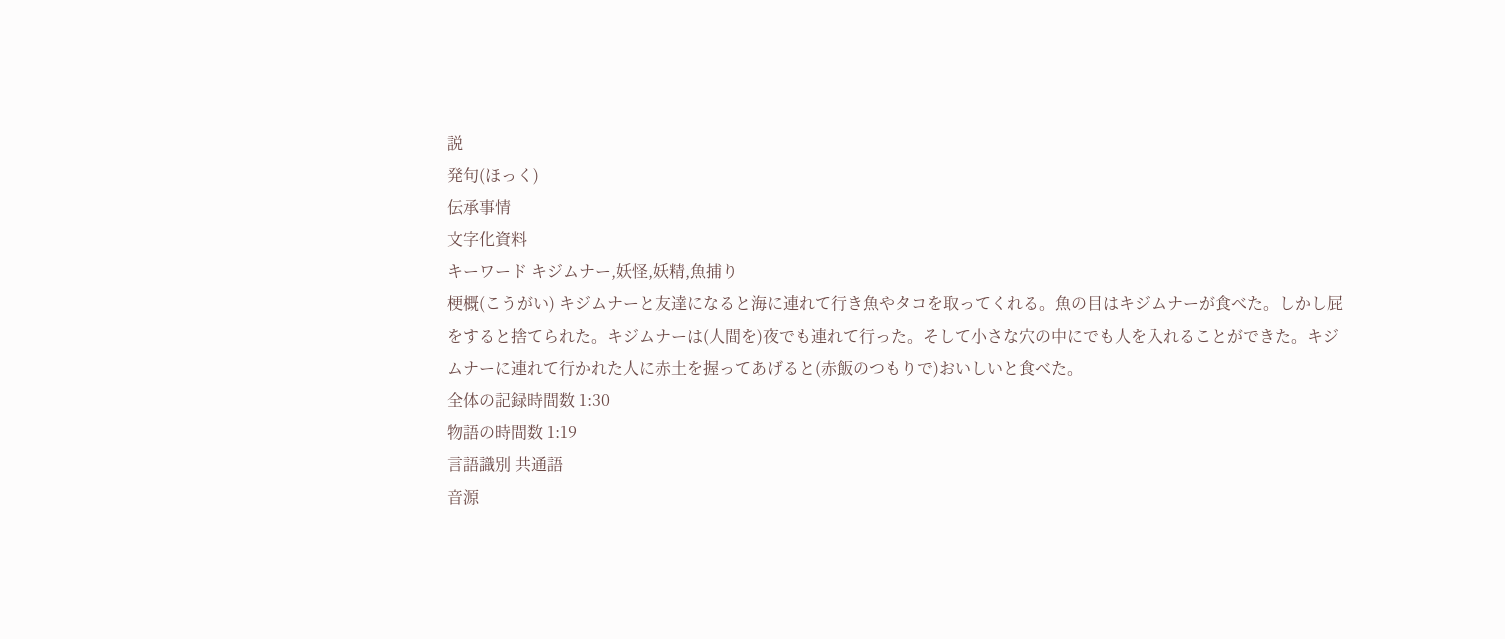説
発句(ほっく)
伝承事情
文字化資料
キーワード キジムナー,妖怪,妖精,魚捕り
梗概(こうがい) キジムナーと友達になると海に連れて行き魚やタコを取ってくれる。魚の目はキジムナーが食べた。しかし屁をすると捨てられた。キジムナーは(人間を)夜でも連れて行った。そして小さな穴の中にでも人を入れることができた。キジムナーに連れて行かれた人に赤土を握ってあげると(赤飯のつもりで)おいしいと食べた。
全体の記録時間数 1:30
物語の時間数 1:19
言語識別 共通語
音源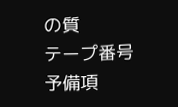の質
テープ番号
予備項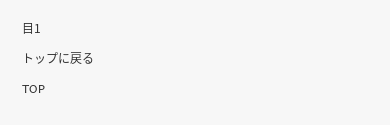目1

トップに戻る

TOP